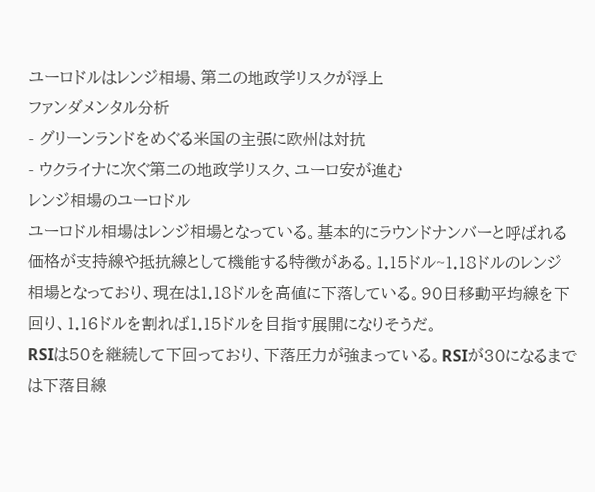ユーロドルはレンジ相場、第二の地政学リスクが浮上
ファンダメンタル分析
- グリーンランドをめぐる米国の主張に欧州は対抗
- ウクライナに次ぐ第二の地政学リスク、ユーロ安が進む
レンジ相場のユーロドル
ユーロドル相場はレンジ相場となっている。基本的にラウンドナンバーと呼ばれる価格が支持線や抵抗線として機能する特徴がある。1.15ドル~1.18ドルのレンジ相場となっており、現在は1.18ドルを高値に下落している。90日移動平均線を下回り、1.16ドルを割れば1.15ドルを目指す展開になりそうだ。
RSIは50を継続して下回っており、下落圧力が強まっている。RSIが30になるまでは下落目線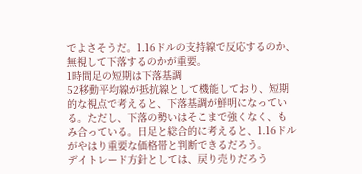でよさそうだ。1.16ドルの支持線で反応するのか、無視して下落するのかが重要。
1時間足の短期は下落基調
52移動平均線が抵抗線として機能しており、短期的な視点で考えると、下落基調が鮮明になっている。ただし、下落の勢いはそこまで強くなく、もみ合っている。日足と総合的に考えると、1.16ドルがやはり重要な価格帯と判断できるだろう。
デイトレード方針としては、戻り売りだろう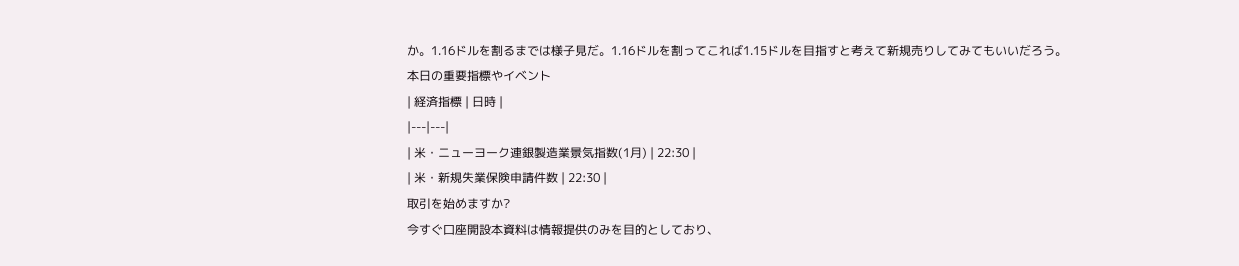か。1.16ドルを割るまでは様子見だ。1.16ドルを割ってこれば1.15ドルを目指すと考えて新規売りしてみてもいいだろう。
本日の重要指標やイベント
| 経済指標 | 日時 |
|---|---|
| 米・ニューヨーク連銀製造業景気指数(1月) | 22:30 |
| 米・新規失業保険申請件数 | 22:30 |
取引を始めますか?
今すぐ口座開設本資料は情報提供のみを目的としており、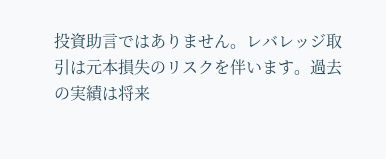投資助言ではありません。レバレッジ取引は元本損失のリスクを伴います。過去の実績は将来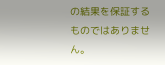の結果を保証するものではありません。